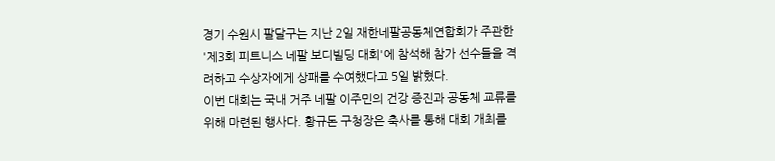경기 수원시 팔달구는 지난 2일 재한네팔공동체연합회가 주관한 '제3회 피트니스 네팔 보디빌딩 대회'에 참석해 참가 선수들을 격려하고 수상자에게 상패를 수여했다고 5일 밝혔다.
이번 대회는 국내 거주 네팔 이주민의 건강 증진과 공동체 교류를 위해 마련된 행사다. 황규돈 구청장은 축사를 통해 대회 개최를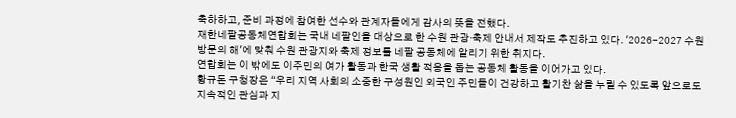축하하고, 준비 과정에 참여한 선수와 관계자들에게 감사의 뜻을 전했다.
재한네팔공동체연합회는 국내 네팔인을 대상으로 한 수원 관광·축제 안내서 제작도 추진하고 있다. '2026-2027 수원 방문의 해'에 맞춰 수원 관광지와 축제 정보를 네팔 공동체에 알리기 위한 취지다.
연합회는 이 밖에도 이주민의 여가 활동과 한국 생활 적응을 돕는 공동체 활동을 이어가고 있다.
황규돈 구청장은 “우리 지역 사회의 소중한 구성원인 외국인 주민들이 건강하고 활기찬 삶을 누릴 수 있도록 앞으로도 지속적인 관심과 지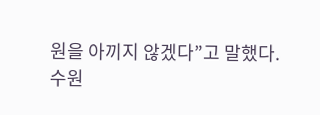원을 아끼지 않겠다”고 말했다.
수원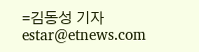=김동성 기자 estar@etnews.com